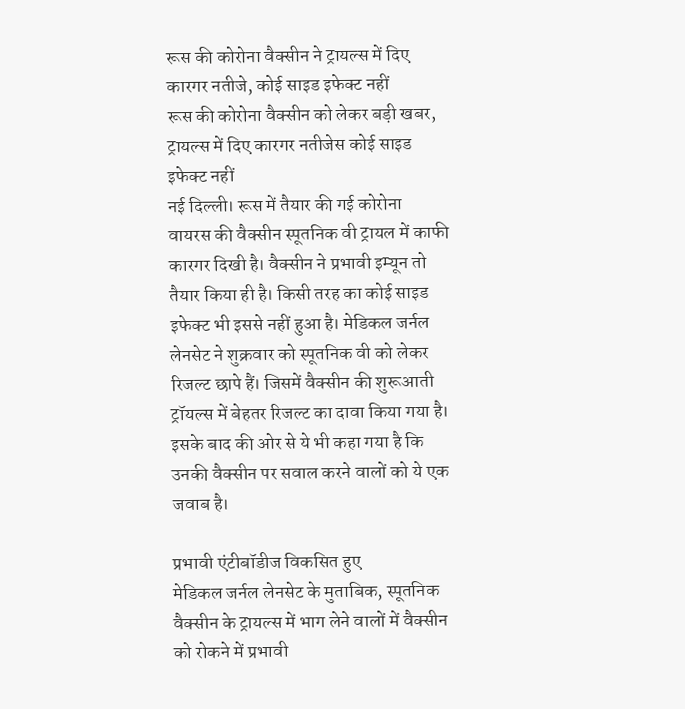रूस की कोरोना वैक्सीन ने ट्रायल्स में दिए कारगर नतीजे, कोई साइड इफेक्ट नहीं
रूस की कोरोना वैक्सीन को लेकर बड़ी खबर, ट्रायल्स में दिए कारगर नतीजेस कोई साइड इफेक्ट नहीं
नई दिल्ली। रूस में तैयार की गई कोरोना वायरस की वैक्सीन स्पूतनिक वी ट्रायल में काफी कारगर दिखी है। वैक्सीन ने प्रभावी इम्यून तो तैयार किया ही है। किसी तरह का कोई साइड इफेक्ट भी इससे नहीं हुआ है। मेडिकल जर्नल लेनसेट ने शुक्रवार को स्पूतनिक वी को लेकर रिजल्ट छापे हैं। जिसमें वैक्सीन की शुरूआती ट्रॉयल्स में बेहतर रिजल्ट का दावा किया गया है। इसके बाद की ओर से ये भी कहा गया है कि उनकी वैक्सीन पर सवाल करने वालों को ये एक जवाब है।

प्रभावी एंटीबॉडीज विकसित हुए
मेडिकल जर्नल लेनसेट के मुताबिक, स्पूतनिक वैक्सीन के ट्रायल्स में भाग लेने वालों में वैक्सीन को रोकने में प्रभावी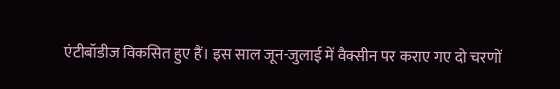एंटीबॉडीज विकसित हुए हैं। इस साल जून-जुलाई में वैक्सीन पर कराए गए दो चरणों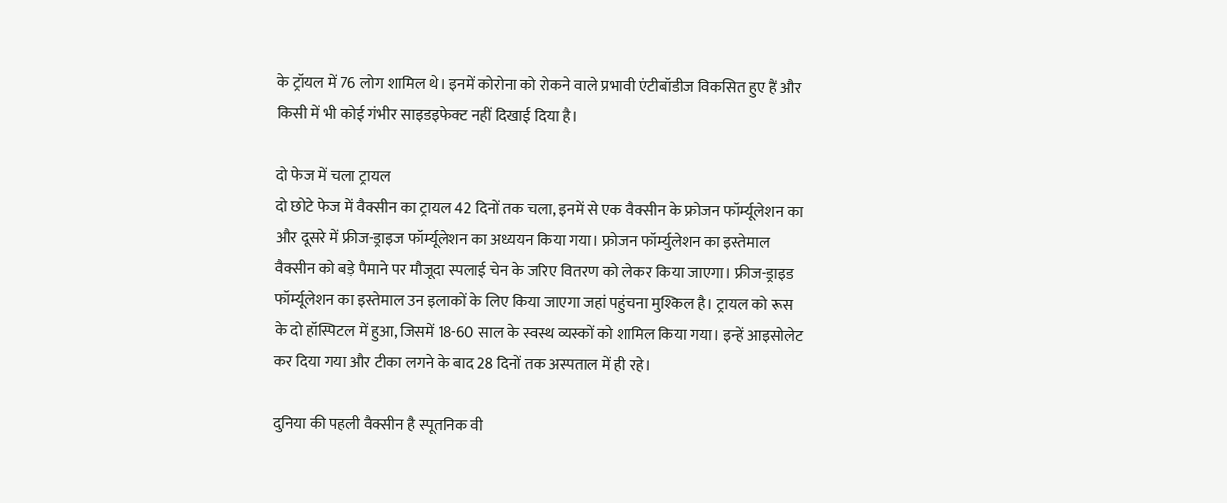के ट्रॉयल में 76 लोग शामिल थे। इनमें कोरोना को रोकने वाले प्रभावी एंटीबॉडीज विकसित हुए हैं और किसी में भी कोई गंभीर साइडइफेक्ट नहीं दिखाई दिया है।

दो फेज में चला ट्रायल
दो छोटे फेज में वैक्सीन का ट्रायल 42 दिनों तक चला, इनमें से एक वैक्सीन के फ्रोजन फॉर्म्यूलेशन का और दूसरे में फ्रीज-ड्राइज फॉर्म्यूलेशन का अध्ययन किया गया। फ्रोजन फॉर्म्युलेशन का इस्तेमाल वैक्सीन को बड़े पैमाने पर मौजूदा स्पलाई चेन के जरिए वितरण को लेकर किया जाएगा। फ्रीज-ड्राइड फॉर्म्यूलेशन का इस्तेमाल उन इलाकों के लिए किया जाएगा जहां पहुंचना मुश्किल है। ट्रायल को रूस के दो हॉस्पिटल में हुआ, जिसमें 18-60 साल के स्वस्थ व्यस्कों को शामिल किया गया। इन्हें आइसोलेट कर दिया गया और टीका लगने के बाद 28 दिनों तक अस्पताल में ही रहे।

दुनिया की पहली वैक्सीन है स्पूतनिक वी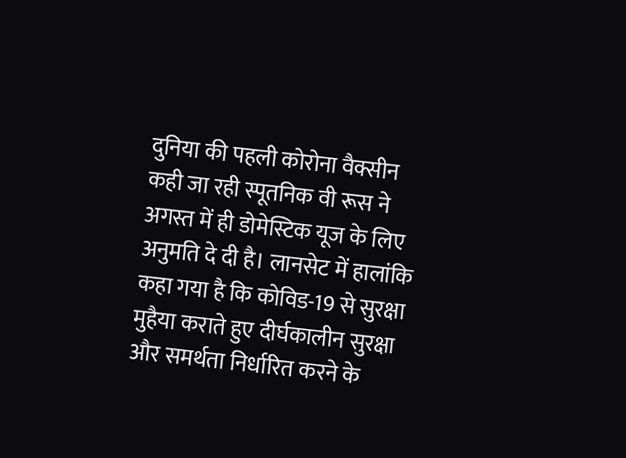दुनिया की पहली कोरोना वैक्सीन कही जा रही स्पूतनिक वी रूस ने अगस्त में ही डोमेस्टिक यूज के लिए अनुमति दे दी है। लानसेट में हालांकि कहा गया है कि कोविड-19 से सुरक्षा मुहैया कराते हुए दीर्घकालीन सुरक्षा और समर्थता निर्धारित करने के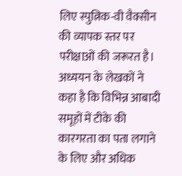लिए स्पुत्निक-वी वैक्सीन की व्यापक स्तर पर परीक्षाओं की जरूरत है। अध्ययन के लेखकों ने कहा है कि विभिन्न आबादी समूहों में टीके की कारगरता का पता लगाने के लिए और अधिक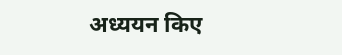अध्ययन किए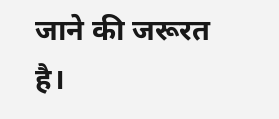जाने की जरूरत है।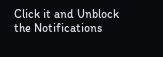Click it and Unblock the Notifications